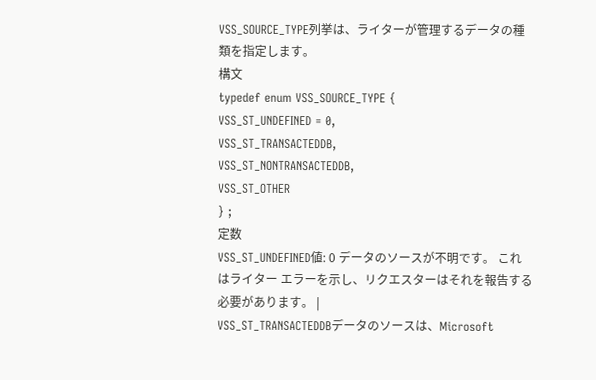VSS_SOURCE_TYPE列挙は、ライターが管理するデータの種類を指定します。
構文
typedef enum VSS_SOURCE_TYPE {
VSS_ST_UNDEFINED = 0,
VSS_ST_TRANSACTEDDB,
VSS_ST_NONTRANSACTEDDB,
VSS_ST_OTHER
} ;
定数
VSS_ST_UNDEFINED値: 0 データのソースが不明です。 これはライター エラーを示し、リクエスターはそれを報告する必要があります。 |
VSS_ST_TRANSACTEDDBデータのソースは、Microsoft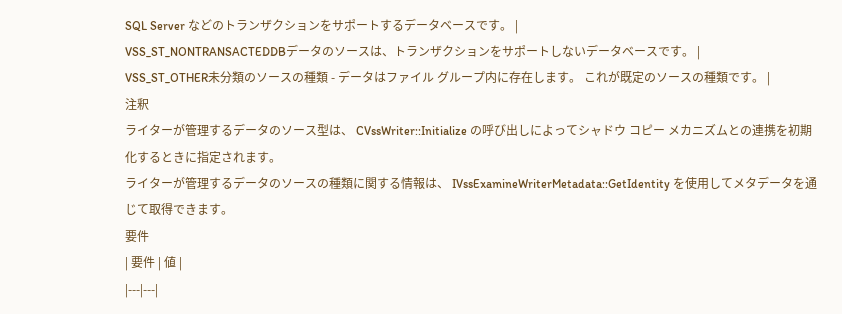SQL Server などのトランザクションをサポートするデータベースです。 |
VSS_ST_NONTRANSACTEDDBデータのソースは、トランザクションをサポートしないデータベースです。 |
VSS_ST_OTHER未分類のソースの種類 - データはファイル グループ内に存在します。 これが既定のソースの種類です。 |
注釈
ライターが管理するデータのソース型は、 CVssWriter::Initialize の呼び出しによってシャドウ コピー メカニズムとの連携を初期化するときに指定されます。
ライターが管理するデータのソースの種類に関する情報は、 IVssExamineWriterMetadata::GetIdentity を使用してメタデータを通じて取得できます。
要件
| 要件 | 値 |
|---|---|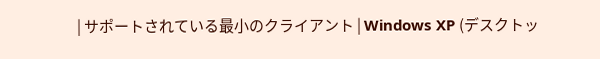| サポートされている最小のクライアント | Windows XP (デスクトッ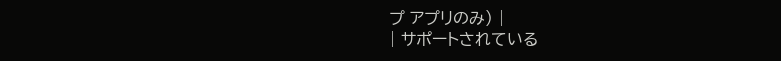プ アプリのみ) |
| サポートされている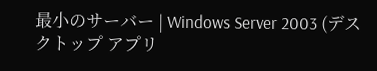最小のサーバー | Windows Server 2003 (デスクトップ アプリ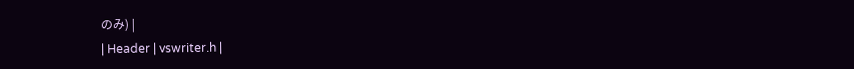のみ) |
| Header | vswriter.h |